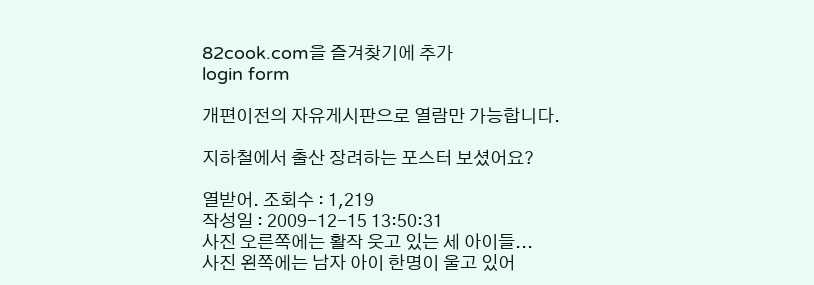82cook.com을 즐겨찾기에 추가
login form

개편이전의 자유게시판으로 열람만 가능합니다.

지하철에서 출산 장려하는 포스터 보셨어요?

열받어. 조회수 : 1,219
작성일 : 2009-12-15 13:50:31
사진 오른쪽에는 활작 웃고 있는 세 아이들...
사진 왼쪽에는 남자 아이 한명이 울고 있어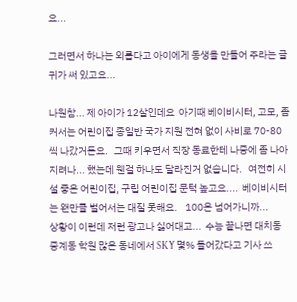요...

그러면서 하나는 외롭다고 아이에게 동생을 만들어 주라는 글귀가 써 있고요...

나원참... 제 아이가 12살인데요  아기때 베이비시터, 고모, 좀 커서는 어린이집 종일반 국가 지원 전혀 없이 사비로 70-80씩 나갔거든요.   그때 키우면서 직장 동료한테 나중에 좀 나아지려나... 했는데 웬걸 하나도 달라진거 없습니다.   여전히 시설 좋은 어린이집, 구립 어린이집 문턱 높고요....  베이비시터는 왠만클 벌어서는 대질 못해요.    100은 넘어가니까...
상황이 이런데 저런 광고나 싫어대고...  수능 끝나면 대치동 중계동 학원 많은 동네에서 SKY 몇% 들어갔다고 기사 쓰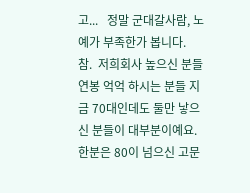고...   정말 군대갈사람, 노예가 부족한가 봅니다.      참.  저희회사 높으신 분들 연봉 억억 하시는 분들 지금 70대인데도 둘만 낳으신 분들이 대부분이예요.    한분은 80이 넘으신 고문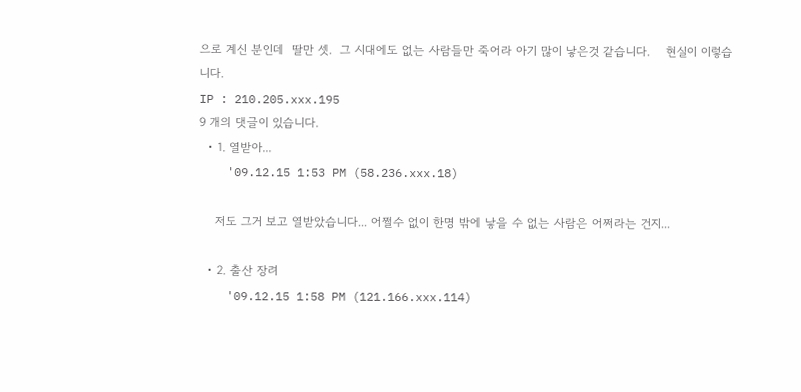으로 계신 분인데  딸만 셋.  그 시대에도 없는 사람들만 죽어라 아기 많이 낳은것 같습니다.    현실이 이렇습니다.
IP : 210.205.xxx.195
9 개의 댓글이 있습니다.
  • 1. 열받아...
    '09.12.15 1:53 PM (58.236.xxx.18)

    저도 그거 보고 열받았습니다... 어쩔수 없이 한명 밖에 낳을 수 없는 사람은 어쩌라는 건지...

  • 2. 출산 장려
    '09.12.15 1:58 PM (121.166.xxx.114)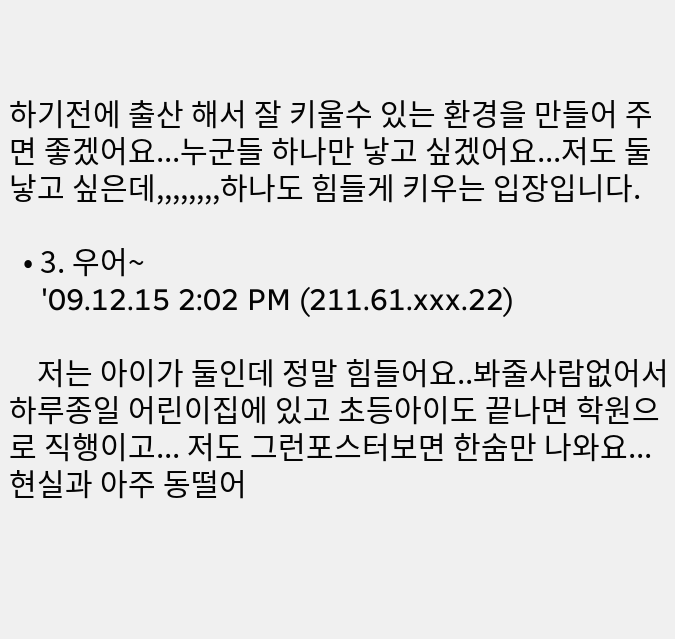하기전에 출산 해서 잘 키울수 있는 환경을 만들어 주면 좋겠어요...누군들 하나만 낳고 싶겠어요...저도 둘 낳고 싶은데,,,,,,,,하나도 힘들게 키우는 입장입니다.

  • 3. 우어~
    '09.12.15 2:02 PM (211.61.xxx.22)

    저는 아이가 둘인데 정말 힘들어요..봐줄사람없어서 하루종일 어린이집에 있고 초등아이도 끝나면 학원으로 직행이고... 저도 그런포스터보면 한숨만 나와요... 현실과 아주 동떨어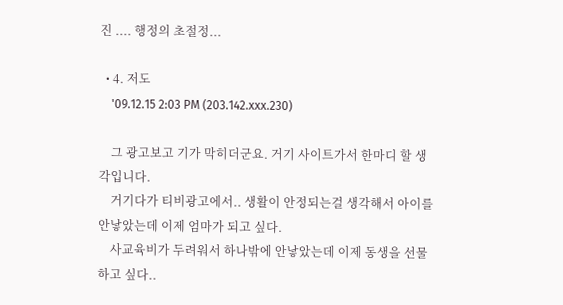진 .... 행정의 초절정...

  • 4. 저도
    '09.12.15 2:03 PM (203.142.xxx.230)

    그 광고보고 기가 막히더군요. 거기 사이트가서 한마디 할 생각입니다.
    거기다가 티비광고에서.. 생활이 안정되는걸 생각해서 아이를 안낳았는데 이제 엄마가 되고 싶다.
    사교육비가 두려워서 하나밖에 안낳았는데 이제 동생을 선물하고 싶다..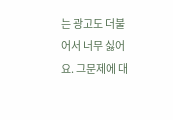는 광고도 더불어서 너무 싫어요. 그문제에 대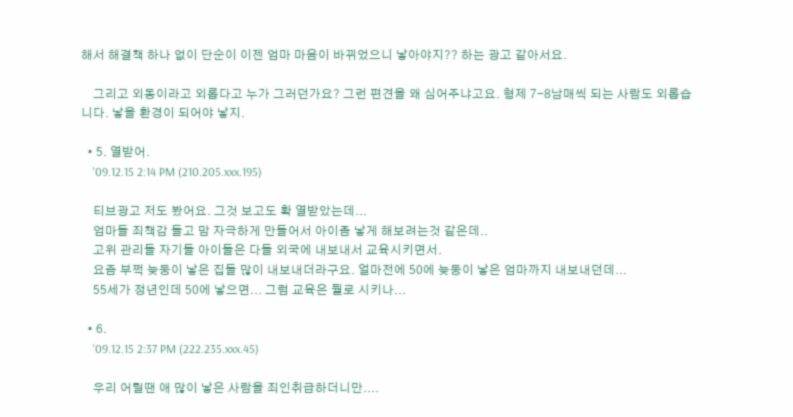해서 해결책 하나 없이 단순이 이젠 엄마 마음이 바뀌었으니 낳아야지?? 하는 광고 같아서요.

    그리고 외동이라고 외롭다고 누가 그러던가요? 그런 편견을 왜 심어주냐고요. 형제 7-8남매씩 되는 사람도 외롭습니다. 낳을 환경이 되어야 낳지.

  • 5. 열받어.
    '09.12.15 2:14 PM (210.205.xxx.195)

    티브광고 저도 봤어요. 그것 보고도 확 열받았는데...
    엄마들 죄책감 들고 맘 자극하게 만들어서 아이좀 낳게 해보려는것 같은데..
    고위 관리들 자기들 아이들은 다들 외국에 내보내서 교육시키면서.
    요즘 부쩍 늦둥이 낳은 집들 많이 내보내더라구요. 얼마전에 50에 늦둥이 낳은 엄마까지 내보내던데...
    55세가 정년인데 50에 낳으면... 그럼 교육은 뭘로 시키나...

  • 6.
    '09.12.15 2:37 PM (222.235.xxx.45)

    우리 어릴땐 애 많이 낳은 사람을 죄인취급하더니만....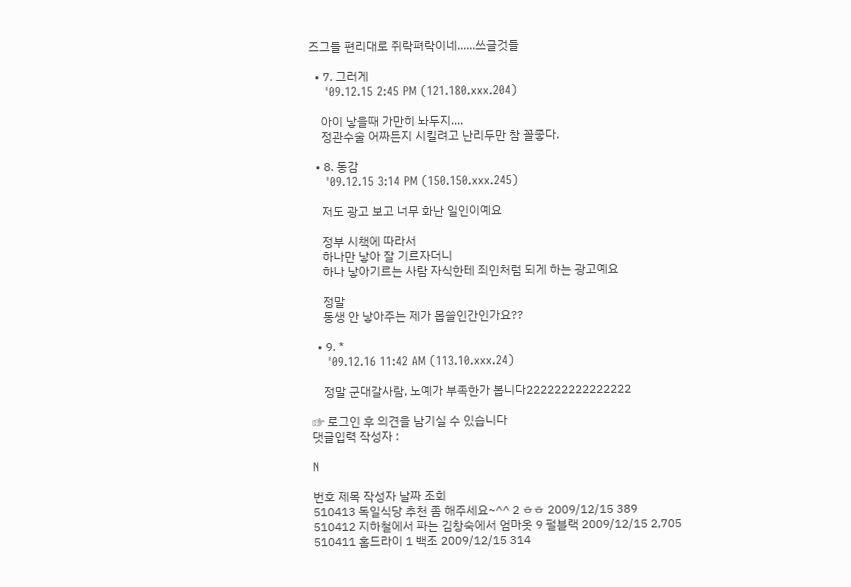즈그들 편리대로 쥐락펴락이네......쓰글것들

  • 7. 그러게
    '09.12.15 2:45 PM (121.180.xxx.204)

    아이 낳을때 가만히 놔두지....
    정관수술 어짜든지 시킬려고 난리두만 참 꼴좋다.

  • 8. 동감
    '09.12.15 3:14 PM (150.150.xxx.245)

    저도 광고 보고 너무 화난 일인이예요

    정부 시책에 따라서
    하나만 낳아 잘 기르자더니
    하나 낳아기르는 사람 자식한테 죄인처럼 되게 하는 광고예요

    정말
    동생 안 낳아주는 제가 몹쓸인간인가요??

  • 9. *
    '09.12.16 11:42 AM (113.10.xxx.24)

    정말 군대갈사람, 노예가 부족한가 봅니다222222222222222

☞ 로그인 후 의견을 남기실 수 있습니다
댓글입력 작성자 :

N

번호 제목 작성자 날짜 조회
510413 독일식당 추천 좀 해주세요~^^ 2 ㅎㅎ 2009/12/15 389
510412 지하철에서 파는 김창숙에서 엄마옷 9 펄블랙 2009/12/15 2,705
510411 홈드라이 1 백조 2009/12/15 314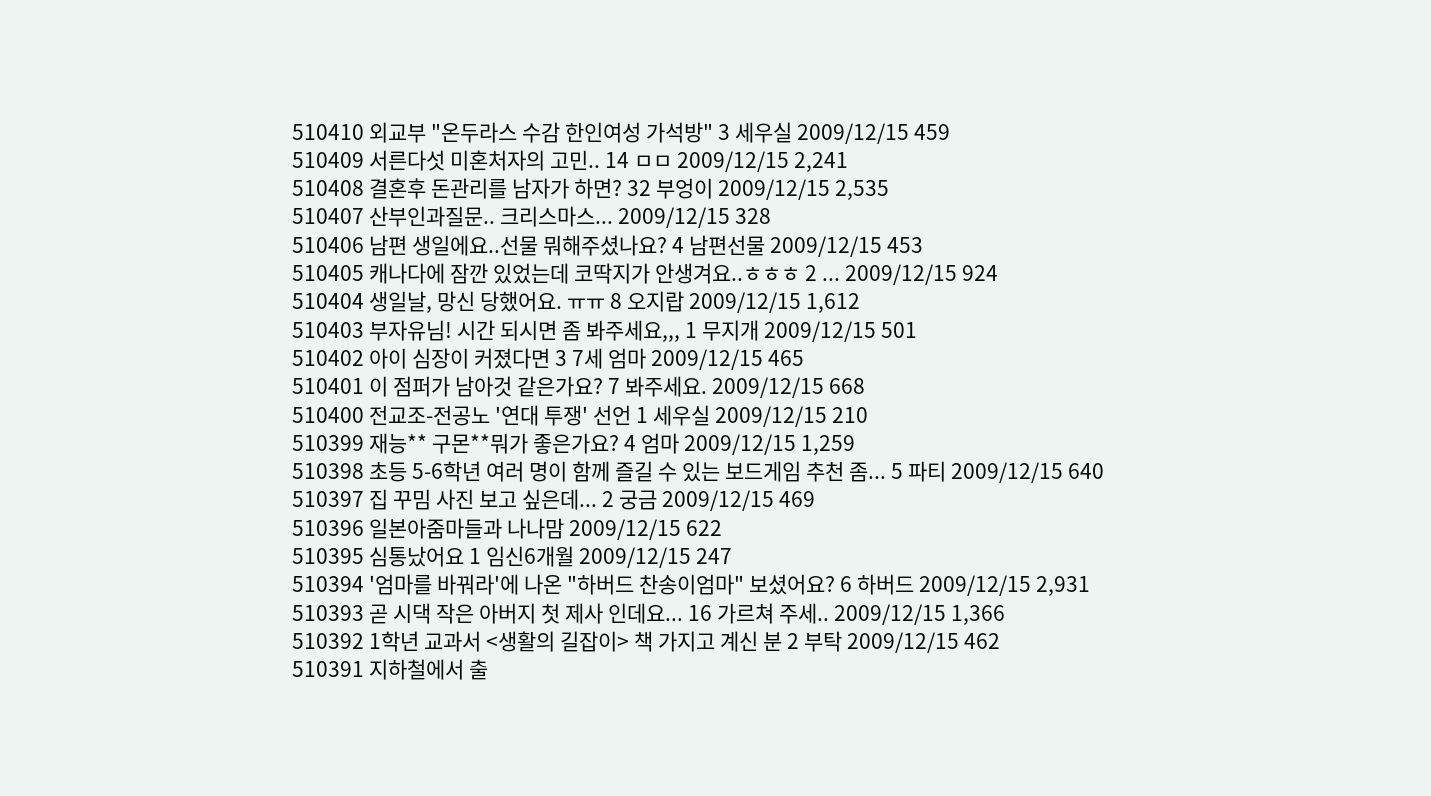510410 외교부 "온두라스 수감 한인여성 가석방" 3 세우실 2009/12/15 459
510409 서른다섯 미혼처자의 고민.. 14 ㅁㅁ 2009/12/15 2,241
510408 결혼후 돈관리를 남자가 하면? 32 부엉이 2009/12/15 2,535
510407 산부인과질문.. 크리스마스... 2009/12/15 328
510406 남편 생일에요..선물 뭐해주셨나요? 4 남편선물 2009/12/15 453
510405 캐나다에 잠깐 있었는데 코딱지가 안생겨요..ㅎㅎㅎ 2 ... 2009/12/15 924
510404 생일날, 망신 당했어요. ㅠㅠ 8 오지랍 2009/12/15 1,612
510403 부자유님! 시간 되시면 좀 봐주세요,,, 1 무지개 2009/12/15 501
510402 아이 심장이 커졌다면 3 7세 엄마 2009/12/15 465
510401 이 점퍼가 남아것 같은가요? 7 봐주세요. 2009/12/15 668
510400 전교조-전공노 '연대 투쟁' 선언 1 세우실 2009/12/15 210
510399 재능** 구몬**뭐가 좋은가요? 4 엄마 2009/12/15 1,259
510398 초등 5-6학년 여러 명이 함께 즐길 수 있는 보드게임 추천 좀... 5 파티 2009/12/15 640
510397 집 꾸밈 사진 보고 싶은데... 2 궁금 2009/12/15 469
510396 일본아줌마들과 나나맘 2009/12/15 622
510395 심통났어요 1 임신6개월 2009/12/15 247
510394 '엄마를 바꿔라'에 나온 "하버드 찬송이엄마" 보셨어요? 6 하버드 2009/12/15 2,931
510393 곧 시댁 작은 아버지 첫 제사 인데요... 16 가르쳐 주세.. 2009/12/15 1,366
510392 1학년 교과서 <생활의 길잡이> 책 가지고 계신 분 2 부탁 2009/12/15 462
510391 지하철에서 출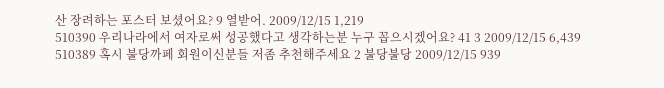산 장려하는 포스터 보셨어요? 9 열받어. 2009/12/15 1,219
510390 우리나라에서 여자로써 성공했다고 생각하는분 누구 꼽으시겠어요? 41 3 2009/12/15 6,439
510389 혹시 불당까페 회원이신분들 저좀 추천해주세요 2 불당불당 2009/12/15 939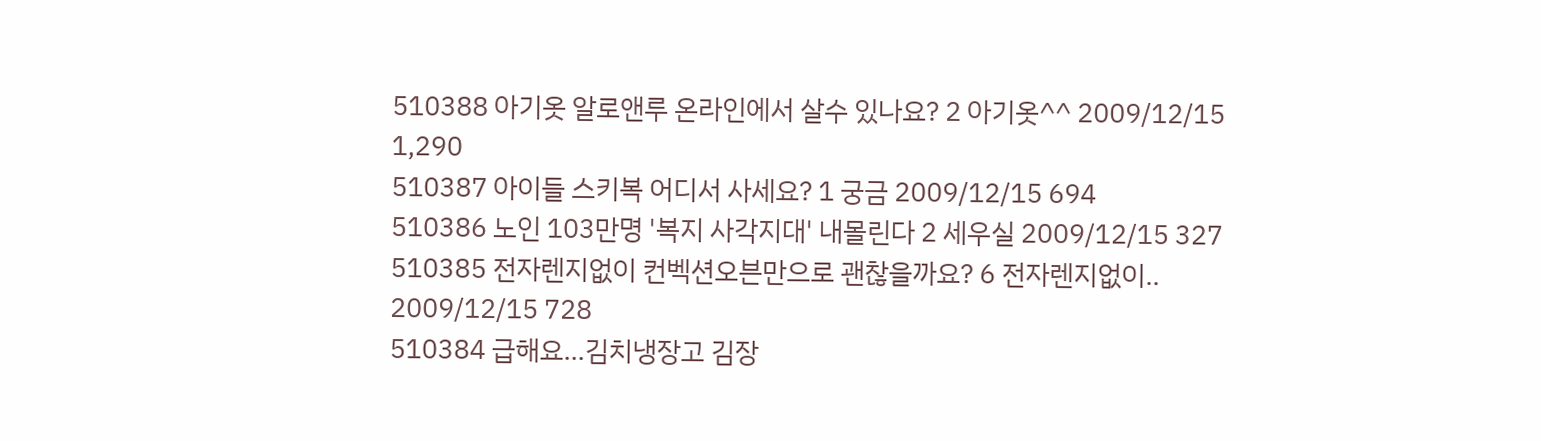510388 아기옷 알로앤루 온라인에서 살수 있나요? 2 아기옷^^ 2009/12/15 1,290
510387 아이들 스키복 어디서 사세요? 1 궁금 2009/12/15 694
510386 노인 103만명 '복지 사각지대' 내몰린다 2 세우실 2009/12/15 327
510385 전자렌지없이 컨벡션오븐만으로 괜찮을까요? 6 전자렌지없이.. 2009/12/15 728
510384 급해요...김치냉장고 김장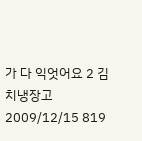가 다 익엇어요 2 김치냉장고 2009/12/15 819